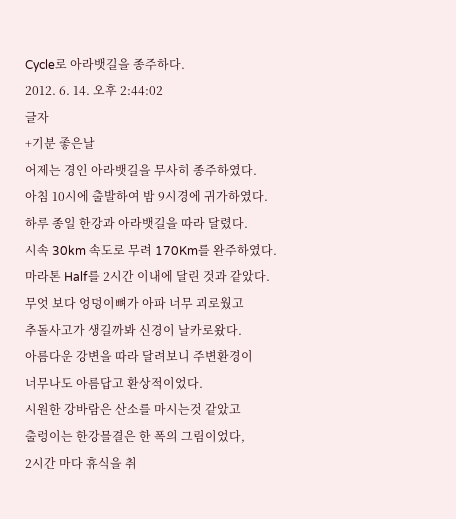Cycle로 아라뱃길을 종주하다.
2012. 6. 14. 오후 2:44:02
글자
+기분 좋은날
어제는 경인 아라뱃길을 무사히 종주하였다.
아침 10시에 출발하여 밤 9시경에 귀가하였다.
하루 종일 한강과 아라뱃길을 따라 달렸다.
시속 30km 속도로 무려 170Km를 완주하였다.
마라톤 Half를 2시간 이내에 달린 것과 같았다.
무엇 보다 엉덩이뼈가 아파 너무 괴로웠고
추돌사고가 생길까봐 신경이 날카로왔다.
아름다운 강변을 따라 달려보니 주변환경이
너무나도 아름답고 환상적이었다.
시원한 강바람은 산소를 마시는것 같았고
출렁이는 한강믈결은 한 폭의 그림이었다,
2시간 마다 휴식을 취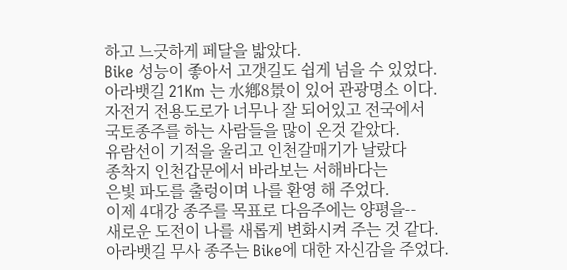하고 느긋하게 페달을 밟았다.
Bike 성능이 좋아서 고갯길도 쉽게 넘을 수 있었다.
아라뱃길 21Km 는 水鄕8景이 있어 관광명소 이다.
자전거 전용도로가 너무나 잘 되어있고 전국에서
국토종주를 하는 사람들을 많이 온것 같았다.
유람선이 기적을 울리고 인천갈매기가 날랐다
종착지 인천갑문에서 바라보는 서해바다는
은빛 파도를 출렁이며 나를 환영 해 주었다.
이제 4대강 종주를 목표로 다음주에는 양평을--
새로운 도전이 나를 새롭게 변화시켜 주는 것 같다.
아라뱃길 무사 종주는 Bike에 대한 자신감을 주었다.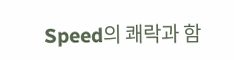Speed의 쾌락과 함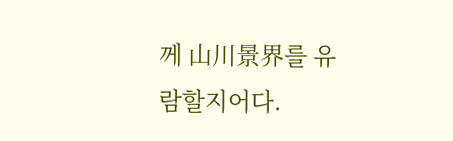께 山川景界를 유람할지어다.